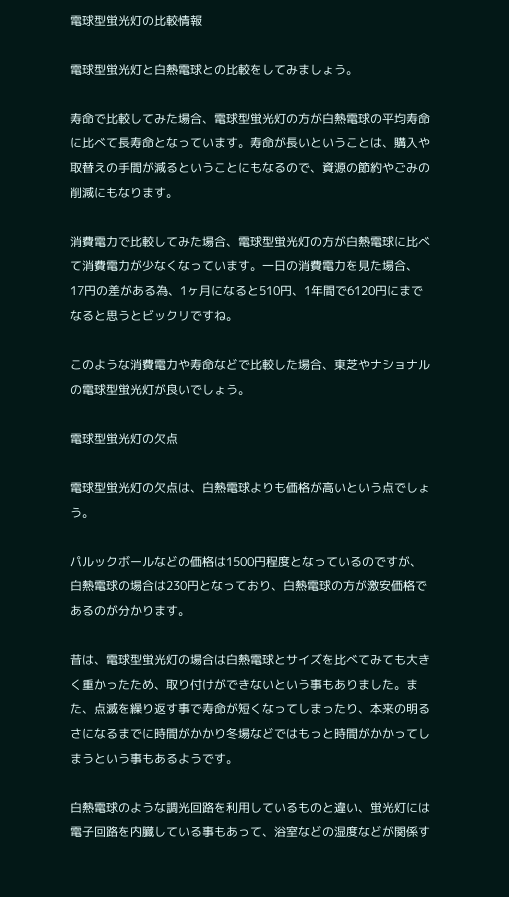電球型蛍光灯の比較情報

電球型蛍光灯と白熱電球との比較をしてみましょう。

寿命で比較してみた場合、電球型蛍光灯の方が白熱電球の平均寿命に比べて長寿命となっています。寿命が長いということは、購入や取替えの手間が減るということにもなるので、資源の節約やごみの削減にもなります。

消費電力で比較してみた場合、電球型蛍光灯の方が白熱電球に比べて消費電力が少なくなっています。一日の消費電力を見た場合、17円の差がある為、1ヶ月になると510円、1年間で6120円にまでなると思うとビックリですね。

このような消費電力や寿命などで比較した場合、東芝やナショナルの電球型蛍光灯が良いでしょう。

電球型蛍光灯の欠点

電球型蛍光灯の欠点は、白熱電球よりも価格が高いという点でしょう。

パルックボールなどの価格は1500円程度となっているのですが、白熱電球の場合は230円となっており、白熱電球の方が激安価格であるのが分かります。

昔は、電球型蛍光灯の場合は白熱電球とサイズを比べてみても大きく重かったため、取り付けができないという事もありました。また、点滅を繰り返す事で寿命が短くなってしまったり、本来の明るさになるまでに時間がかかり冬場などではもっと時間がかかってしまうという事もあるようです。

白熱電球のような調光回路を利用しているものと違い、蛍光灯には電子回路を内臓している事もあって、浴室などの湿度などが関係す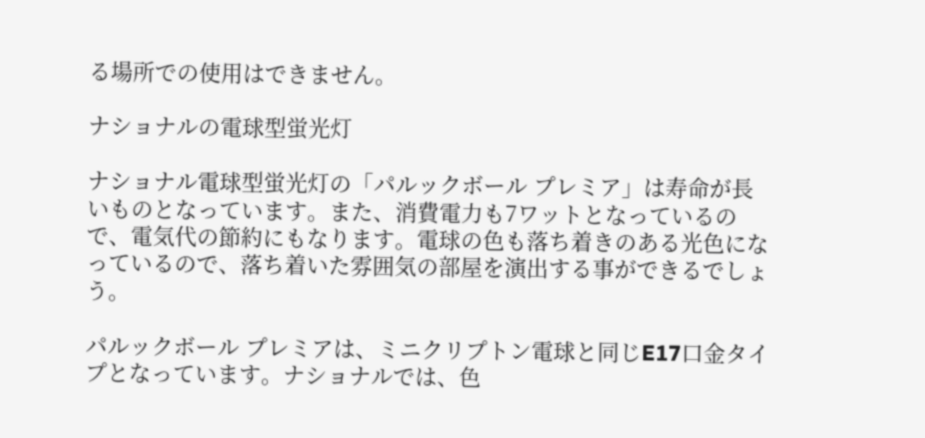る場所での使用はできません。

ナショナルの電球型蛍光灯

ナショナル電球型蛍光灯の「パルックボール プレミア」は寿命が長いものとなっています。また、消費電力も7ワットとなっているので、電気代の節約にもなります。電球の色も落ち着きのある光色になっているので、落ち着いた雰囲気の部屋を演出する事ができるでしょう。

パルックボール プレミアは、ミニクリプトン電球と同じE17口金タイプとなっています。ナショナルでは、色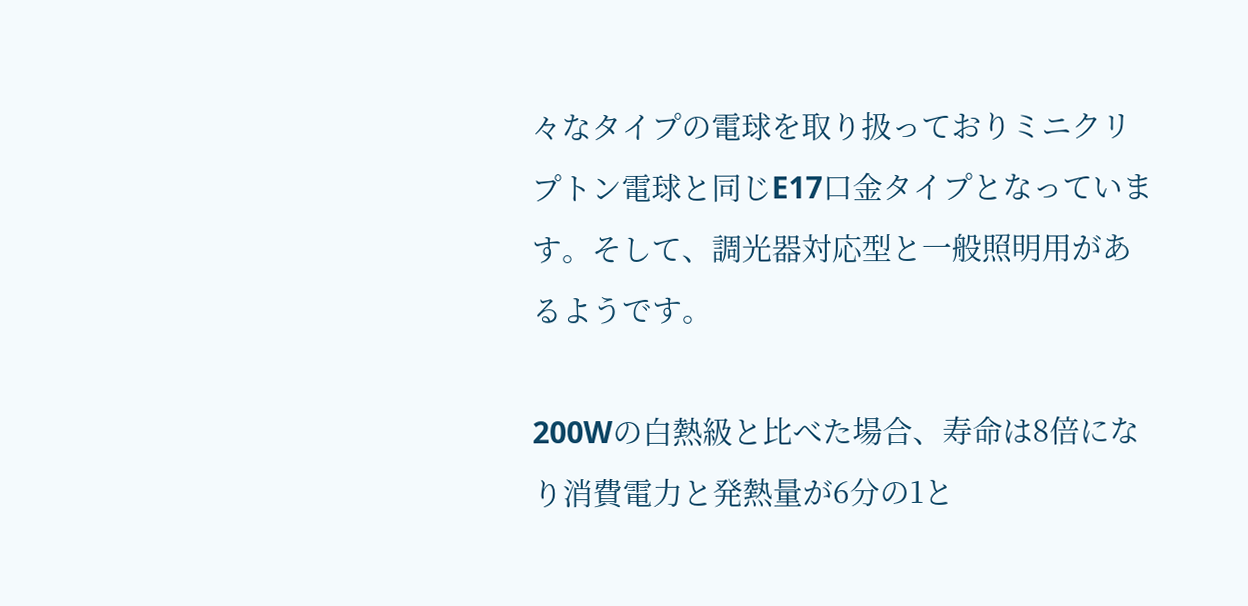々なタイプの電球を取り扱っておりミニクリプトン電球と同じE17口金タイプとなっています。そして、調光器対応型と一般照明用があるようです。

200Wの白熱級と比べた場合、寿命は8倍になり消費電力と発熱量が6分の1と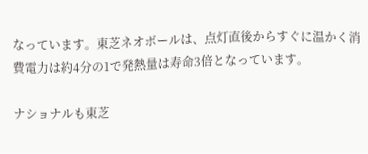なっています。東芝ネオボールは、点灯直後からすぐに温かく消費電力は約4分の1で発熱量は寿命3倍となっています。

ナショナルも東芝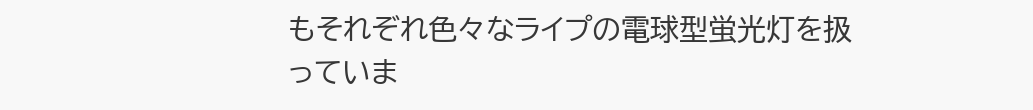もそれぞれ色々なライプの電球型蛍光灯を扱っていま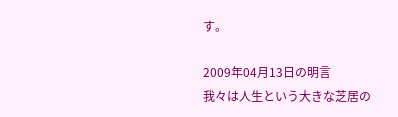す。

2009年04月13日の明言
我々は人生という大きな芝居の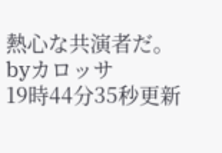熱心な共演者だ。byカロッサ
19時44分35秒更新